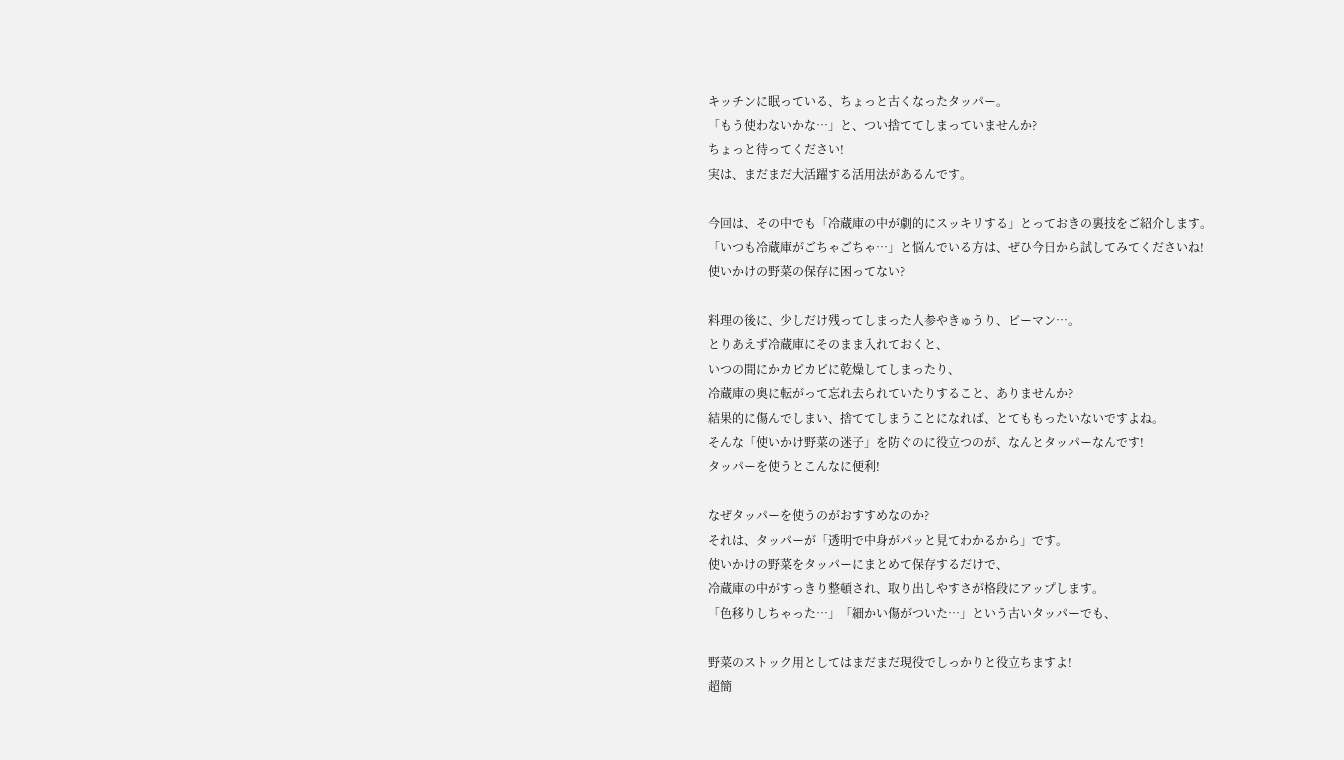キッチンに眠っている、ちょっと古くなったタッパー。
「もう使わないかな…」と、つい捨ててしまっていませんか?
ちょっと待ってください!
実は、まだまだ大活躍する活用法があるんです。

今回は、その中でも「冷蔵庫の中が劇的にスッキリする」とっておきの裏技をご紹介します。
「いつも冷蔵庫がごちゃごちゃ…」と悩んでいる方は、ぜひ今日から試してみてくださいね!
使いかけの野菜の保存に困ってない?

料理の後に、少しだけ残ってしまった人参やきゅうり、ピーマン…。
とりあえず冷蔵庫にそのまま入れておくと、
いつの間にかカピカピに乾燥してしまったり、
冷蔵庫の奥に転がって忘れ去られていたりすること、ありませんか?
結果的に傷んでしまい、捨ててしまうことになれば、とてももったいないですよね。
そんな「使いかけ野菜の迷子」を防ぐのに役立つのが、なんとタッパーなんです!
タッパーを使うとこんなに便利!

なぜタッパーを使うのがおすすめなのか?
それは、タッパーが「透明で中身がパッと見てわかるから」です。
使いかけの野菜をタッパーにまとめて保存するだけで、
冷蔵庫の中がすっきり整頓され、取り出しやすさが格段にアップします。
「色移りしちゃった…」「細かい傷がついた…」という古いタッパーでも、

野菜のストック用としてはまだまだ現役でしっかりと役立ちますよ!
超簡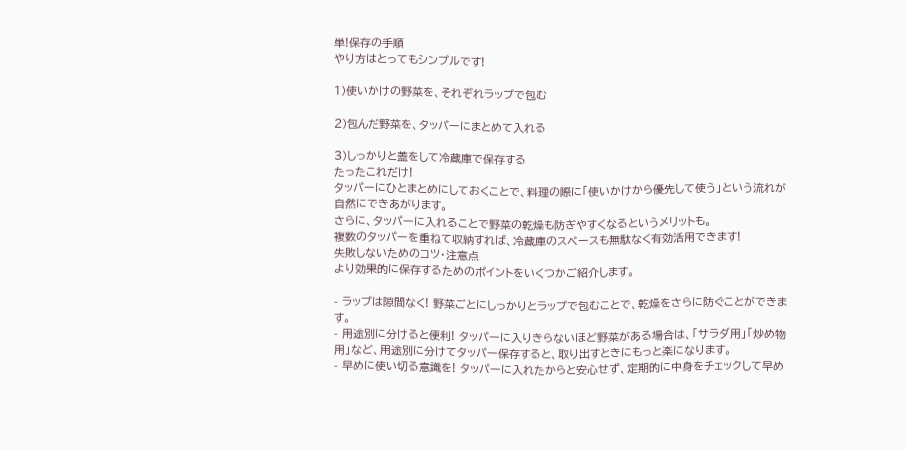単!保存の手順
やり方はとってもシンプルです!

1)使いかけの野菜を、それぞれラップで包む

2)包んだ野菜を、タッパーにまとめて入れる

3)しっかりと蓋をして冷蔵庫で保存する
たったこれだけ!
タッパーにひとまとめにしておくことで、料理の際に「使いかけから優先して使う」という流れが自然にできあがります。
さらに、タッパーに入れることで野菜の乾燥も防ぎやすくなるというメリットも。
複数のタッパーを重ねて収納すれば、冷蔵庫のスペースも無駄なく有効活用できます!
失敗しないためのコツ・注意点
より効果的に保存するためのポイントをいくつかご紹介します。

- ラップは隙間なく! 野菜ごとにしっかりとラップで包むことで、乾燥をさらに防ぐことができます。
- 用途別に分けると便利! タッパーに入りきらないほど野菜がある場合は、「サラダ用」「炒め物用」など、用途別に分けてタッパー保存すると、取り出すときにもっと楽になります。
- 早めに使い切る意識を! タッパーに入れたからと安心せず、定期的に中身をチェックして早め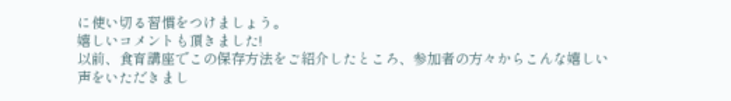に使い切る習慣をつけましょう。
嬉しいコメントも頂きました!
以前、食育講座でこの保存方法をご紹介したところ、参加者の方々からこんな嬉しい声をいただきまし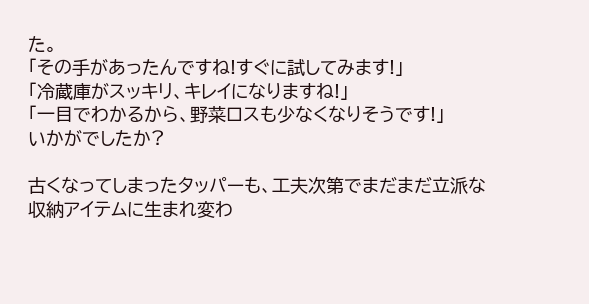た。
「その手があったんですね!すぐに試してみます!」
「冷蔵庫がスッキリ、キレイになりますね!」
「一目でわかるから、野菜ロスも少なくなりそうです!」
いかがでしたか?

古くなってしまったタッパーも、工夫次第でまだまだ立派な収納アイテムに生まれ変わ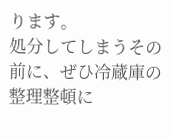ります。
処分してしまうその前に、ぜひ冷蔵庫の整理整頓に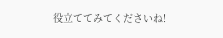役立ててみてくださいね!